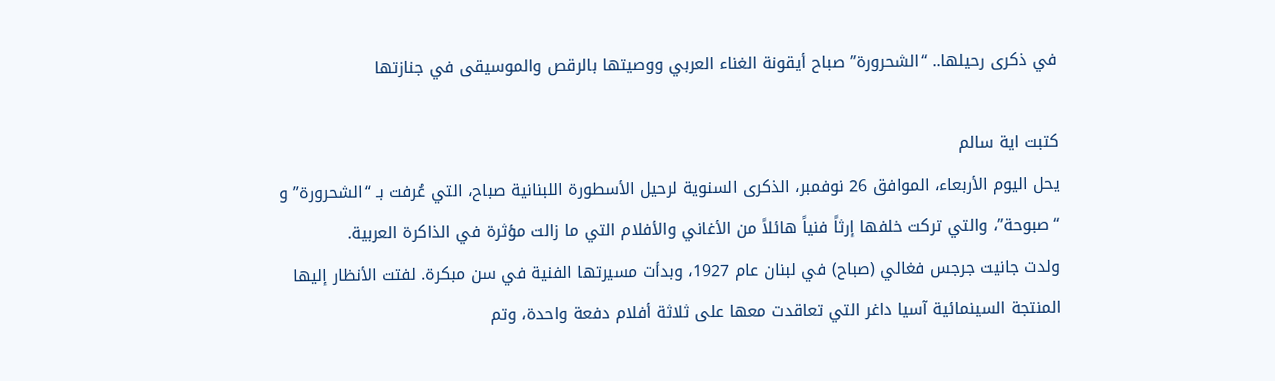في ذكرى رحيلها.. “الشحرورة” صباح أيقونة الغناء العربي ووصيتها بالرقص والموسيقى في جنازتها

كتبت اية سالم
يحل اليوم الأربعاء، الموافق 26 نوفمبر، الذكرى السنوية لرحيل الأسطورة اللبنانية صباح، التي عُرفت بـ “الشحرورة” و “صبوحة”، والتي تركت خلفها إرثاً فنياً هائلاً من الأغاني والأفلام التي ما زالت مؤثرة في الذاكرة العربية.
ولدت جانيت جرجس فغالي (صباح) في لبنان عام 1927، وبدأت مسيرتها الفنية في سن مبكرة. لفتت الأنظار إليها المنتجة السينمائية آسيا داغر التي تعاقدت معها على ثلاثة أفلام دفعة واحدة، وتم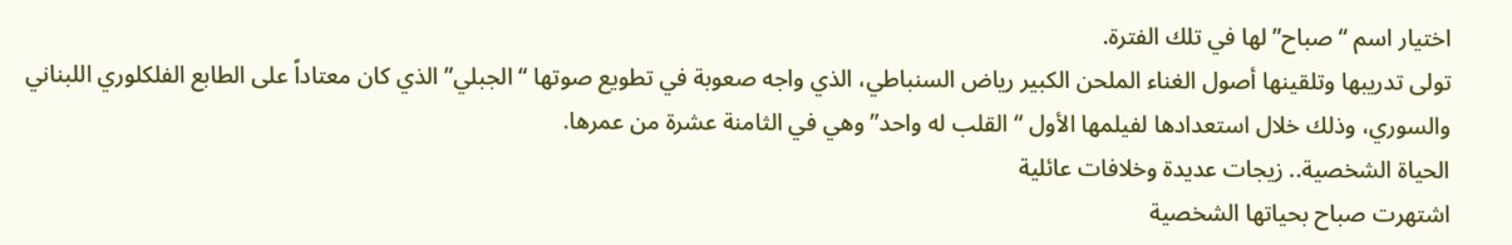اختيار اسم “صباح” لها في تلك الفترة.
تولى تدريبها وتلقينها أصول الغناء الملحن الكبير رياض السنباطي، الذي واجه صعوبة في تطويع صوتها “الجبلي” الذي كان معتاداً على الطابع الفلكلوري اللبناني والسوري، وذلك خلال استعدادها لفيلمها الأول “القلب له واحد” وهي في الثامنة عشرة من عمرها.
الحياة الشخصية.. زيجات عديدة وخلافات عائلية
اشتهرت صباح بحياتها الشخصية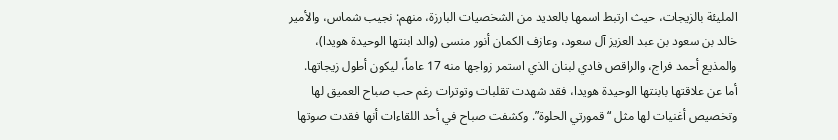المليئة بالزيجات، حيث ارتبط اسمها بالعديد من الشخصيات البارزة، منهم: نجيب شماس، والأمير خالد بن سعود بن عبد العزيز آل سعود، وعازف الكمان أنور منسى (والد ابنتها الوحيدة هويدا)، والمذيع أحمد فراج، والراقص فادي لبنان الذي استمر زواجها منه 17 عاماً، ليكون أطول زيجاتها.
أما عن علاقتها بابنتها الوحيدة هويدا، فقد شهدت تقلبات وتوترات رغم حب صباح العميق لها وتخصيص أغنيات لها مثل “قمورتي الحلوة”. وكشفت صباح في أحد اللقاءات أنها فقدت صوتها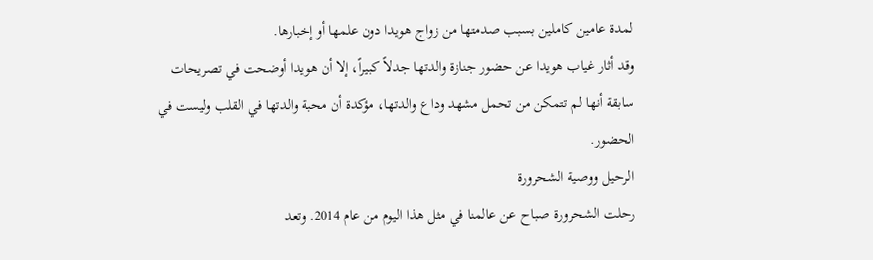لمدة عامين كاملين بسبب صدمتها من زواج هويدا دون علمها أو إخبارها.
وقد أثار غياب هويدا عن حضور جنازة والدتها جدلاً كبيراً، إلا أن هويدا أوضحت في تصريحات سابقة أنها لم تتمكن من تحمل مشهد وداع والدتها، مؤكدة أن محبة والدتها في القلب وليست في الحضور.
الرحيل ووصية الشحرورة
رحلت الشحرورة صباح عن عالمنا في مثل هذا اليوم من عام 2014. وتعد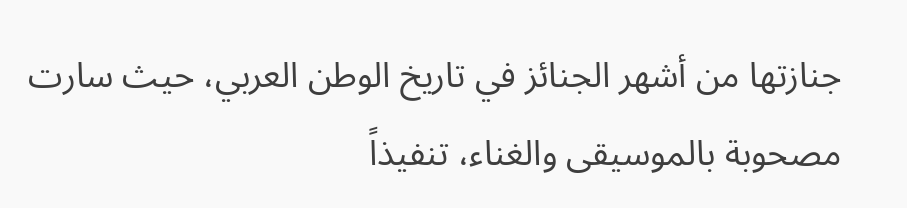جنازتها من أشهر الجنائز في تاريخ الوطن العربي، حيث سارت مصحوبة بالموسيقى والغناء، تنفيذاً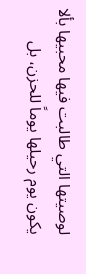لوصيتها التي طالبت فيها محبيها بألا يكون يوم رحيلها يوماً للحزن، بل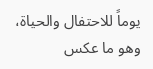يوماً للاحتفال والحياة، وهو ما عكس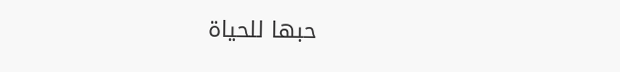حبها للحياة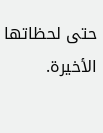حتى لحظاتها الأخيرة.